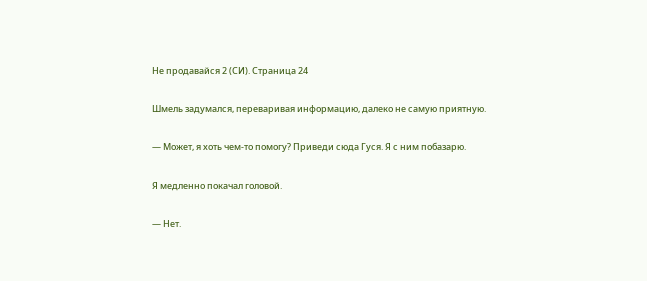Не продавайся 2 (СИ). Страница 24

Шмель задумался, переваривая информацию, далеко не самую приятную.

— Может, я хоть чем-то помогу? Приведи сюда Гуся. Я с ним побазарю.

Я медленно покачал головой.

— Нет.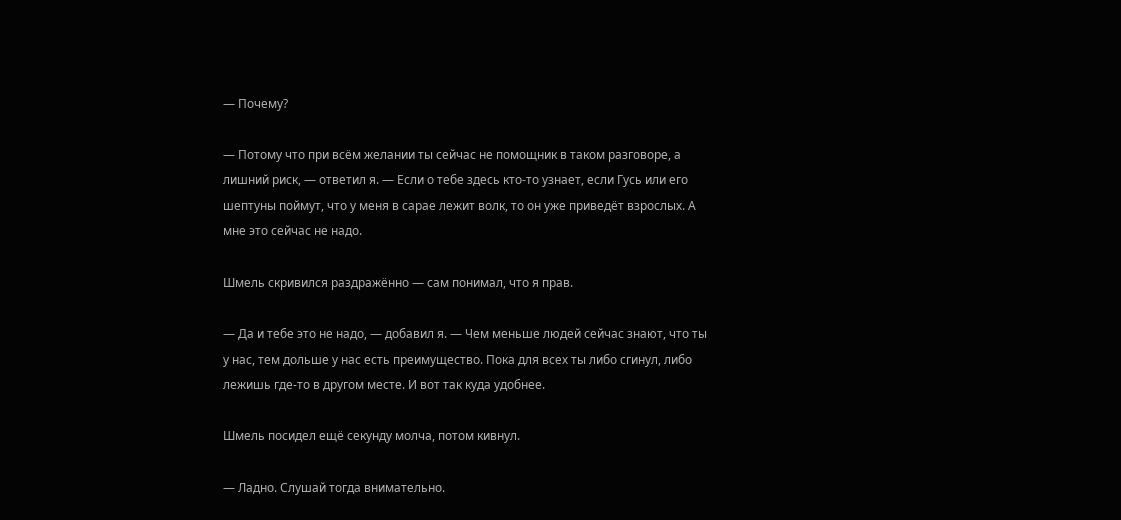— Почему?

— Потому что при всём желании ты сейчас не помощник в таком разговоре, а лишний риск, — ответил я. — Если о тебе здесь кто-то узнает, если Гусь или его шептуны поймут, что у меня в сарае лежит волк, то он уже приведёт взрослых. А мне это сейчас не надо.

Шмель скривился раздражённо — сам понимал, что я прав.

— Да и тебе это не надо, — добавил я. — Чем меньше людей сейчас знают, что ты у нас, тем дольше у нас есть преимущество. Пока для всех ты либо сгинул, либо лежишь где-то в другом месте. И вот так куда удобнее.

Шмель посидел ещё секунду молча, потом кивнул.

— Ладно. Слушай тогда внимательно.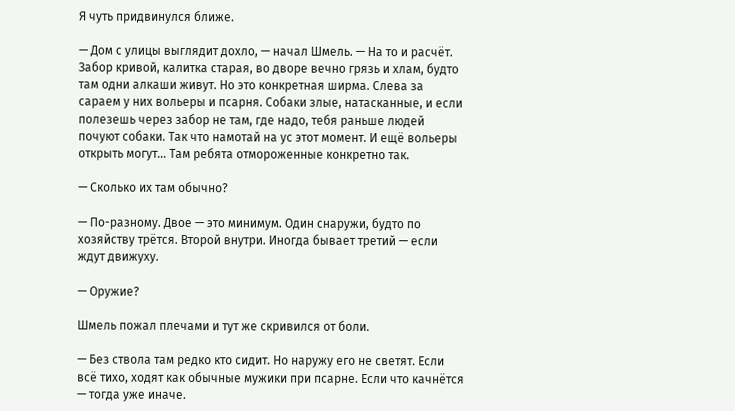Я чуть придвинулся ближе.

— Дом с улицы выглядит дохло, — начал Шмель. — На то и расчёт. Забор кривой, калитка старая, во дворе вечно грязь и хлам, будто там одни алкаши живут. Но это конкретная ширма. Слева за сараем у них вольеры и псарня. Собаки злые, натасканные, и если полезешь через забор не там, где надо, тебя раньше людей почуют собаки. Так что намотай на ус этот момент. И ещё вольеры открыть могут… Там ребята отмороженные конкретно так.

— Сколько их там обычно?

— По-разному. Двое — это минимум. Один снаружи, будто по хозяйству трётся. Второй внутри. Иногда бывает третий — если ждут движуху.

— Оружие?

Шмель пожал плечами и тут же скривился от боли.

— Без ствола там редко кто сидит. Но наружу его не светят. Если всё тихо, ходят как обычные мужики при псарне. Если что качнётся — тогда уже иначе.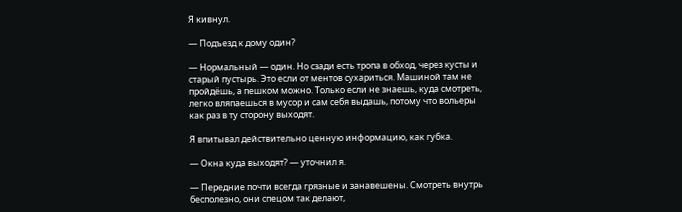Я кивнул.

— Подъезд к дому один?

— Нормальный — один. Но сзади есть тропа в обход, через кусты и старый пустырь. Это если от ментов сухариться. Машиной там не пройдёшь, а пешком можно. Только если не знаешь, куда смотреть, легко вляпаешься в мусор и сам себя выдашь, потому что вольеры как раз в ту сторону выходят.

Я впитывал действительно ценную информацию, как губка.

— Окна куда выходят? — уточнил я.

— Передние почти всегда грязные и занавешены. Смотреть внутрь бесполезно, они спецом так делают,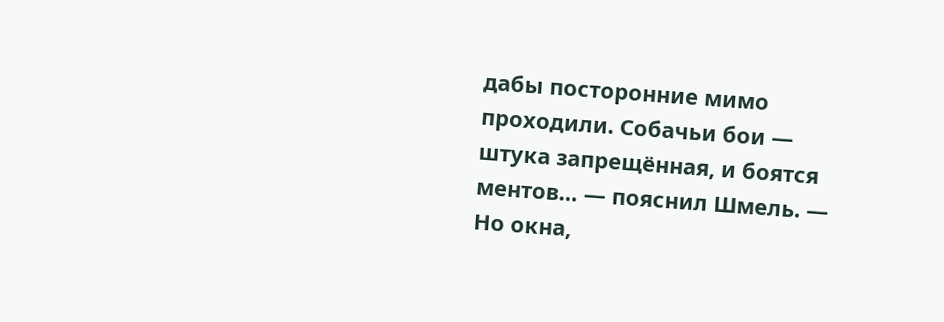дабы посторонние мимо проходили. Собачьи бои — штука запрещённая, и боятся ментов… — пояснил Шмель. — Но окна,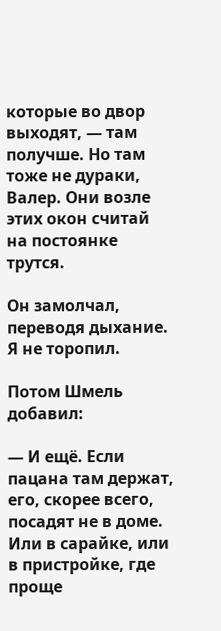которые во двор выходят, — там получше. Но там тоже не дураки, Валер. Они возле этих окон считай на постоянке трутся.

Он замолчал, переводя дыхание. Я не торопил.

Потом Шмель добавил:

— И ещё. Если пацана там держат, его, скорее всего, посадят не в доме. Или в сарайке, или в пристройке, где проще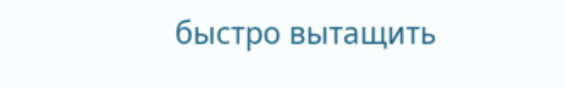быстро вытащить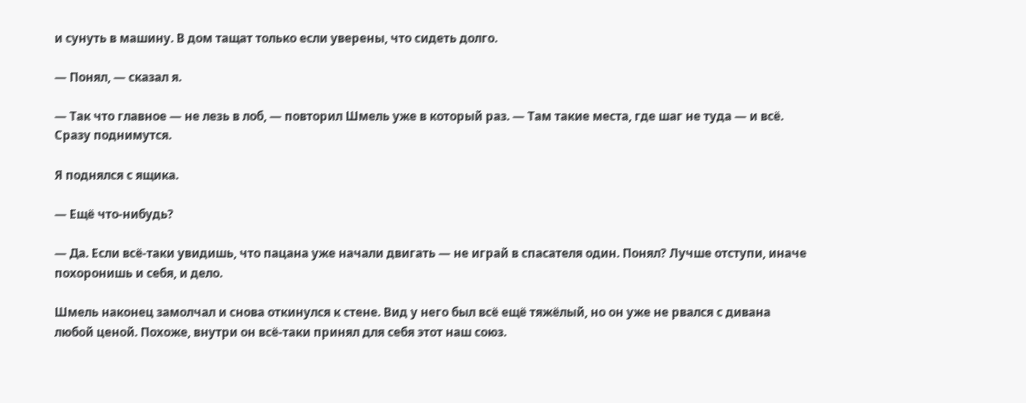и сунуть в машину. В дом тащат только если уверены, что сидеть долго.

— Понял, — сказал я.

— Так что главное — не лезь в лоб, — повторил Шмель уже в который раз. — Там такие места, где шаг не туда — и всё. Сразу поднимутся.

Я поднялся с ящика.

— Ещё что-нибудь?

— Да. Если всё-таки увидишь, что пацана уже начали двигать — не играй в спасателя один. Понял? Лучше отступи, иначе похоронишь и себя, и дело.

Шмель наконец замолчал и снова откинулся к стене. Вид у него был всё ещё тяжёлый, но он уже не рвался с дивана любой ценой. Похоже, внутри он всё-таки принял для себя этот наш союз.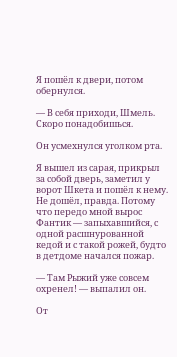Я пошёл к двери, потом обернулся.

— В себя приходи, Шмель. Скоро понадобишься.

Он усмехнулся уголком рта.

Я вышел из сарая, прикрыл за собой дверь, заметил у ворот Шкета и пошёл к нему. Не дошёл, правда. Потому что передо мной вырос Фантик — запыхавшийся, с одной расшнурованной кедой и с такой рожей, будто в детдоме начался пожар.

— Там Рыжий уже совсем охренел! — выпалил он.

От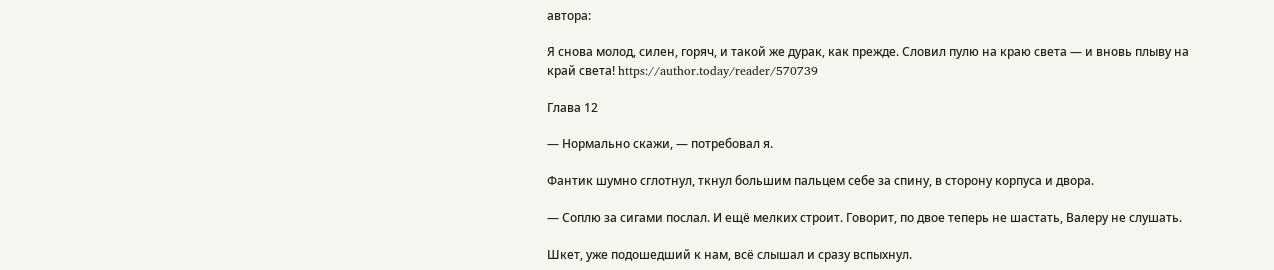автора:

Я снова молод, силен, горяч, и такой же дурак, как прежде. Словил пулю на краю света — и вновь плыву на край света! https://author.today/reader/570739

Глава 12

— Нормально скажи, — потребовал я.

Фантик шумно сглотнул, ткнул большим пальцем себе за спину, в сторону корпуса и двора.

— Соплю за сигами послал. И ещё мелких строит. Говорит, по двое теперь не шастать, Валеру не слушать.

Шкет, уже подошедший к нам, всё слышал и сразу вспыхнул.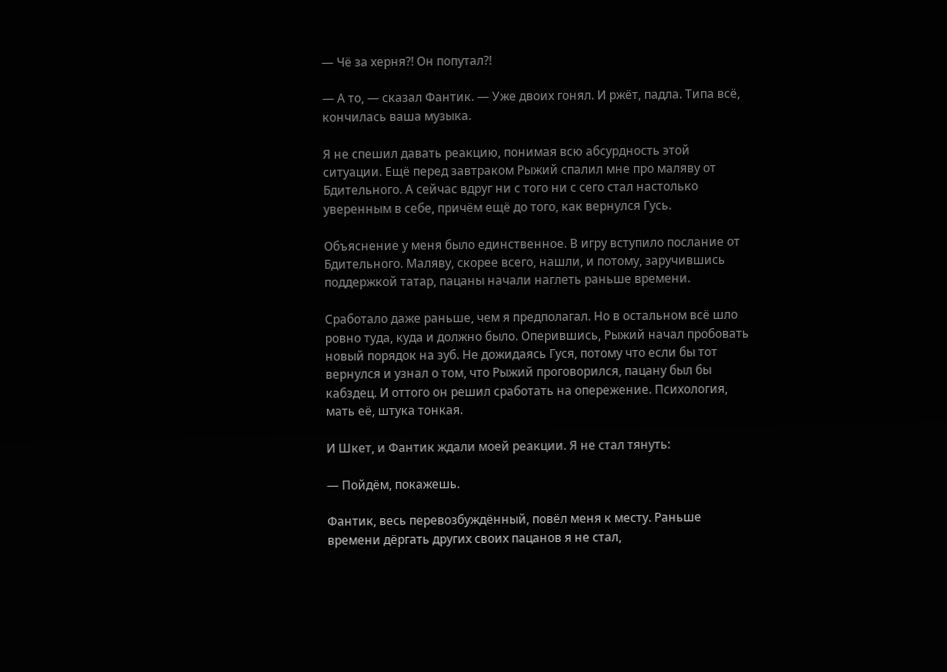— Чё за херня⁈ Он попутал⁈

— А то, — сказал Фантик. — Уже двоих гонял. И ржёт, падла. Типа всё, кончилась ваша музыка.

Я не спешил давать реакцию, понимая всю абсурдность этой ситуации. Ещё перед завтраком Рыжий спалил мне про маляву от Бдительного. А сейчас вдруг ни с того ни с сего стал настолько уверенным в себе, причём ещё до того, как вернулся Гусь.

Объяснение у меня было единственное. В игру вступило послание от Бдительного. Маляву, скорее всего, нашли, и потому, заручившись поддержкой татар, пацаны начали наглеть раньше времени.

Сработало даже раньше, чем я предполагал. Но в остальном всё шло ровно туда, куда и должно было. Оперившись, Рыжий начал пробовать новый порядок на зуб. Не дожидаясь Гуся, потому что если бы тот вернулся и узнал о том, что Рыжий проговорился, пацану был бы кабздец. И оттого он решил сработать на опережение. Психология, мать её, штука тонкая.

И Шкет, и Фантик ждали моей реакции. Я не стал тянуть:

— Пойдём, покажешь.

Фантик, весь перевозбуждённый, повёл меня к месту. Раньше времени дёргать других своих пацанов я не стал,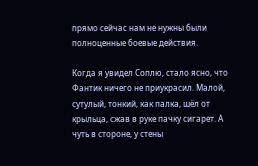прямо сейчас нам не нужны были полноценные боевые действия.

Когда я увидел Соплю, стало ясно, что Фантик ничего не приукрасил. Малой, сутулый, тонкий, как палка, шёл от крыльца, сжав в руке пачку сигарет. А чуть в стороне, у стены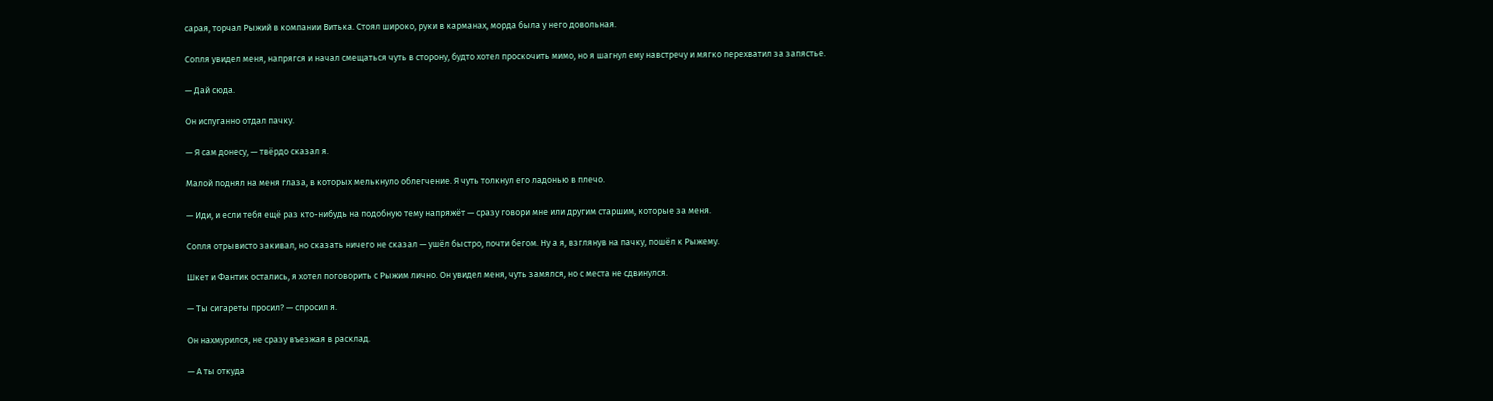сарая, торчал Рыжий в компании Витька. Стоял широко, руки в карманах, морда была у него довольная.

Сопля увидел меня, напрягся и начал смещаться чуть в сторону, будто хотел проскочить мимо, но я шагнул ему навстречу и мягко перехватил за запястье.

— Дай сюда.

Он испуганно отдал пачку.

— Я сам донесу, — твёрдо сказал я.

Малой поднял на меня глаза, в которых мелькнуло облегчение. Я чуть толкнул его ладонью в плечо.

— Иди, и если тебя ещё раз кто-нибудь на подобную тему напряжёт — сразу говори мне или другим старшим, которые за меня.

Сопля отрывисто закивал, но сказать ничего не сказал — ушёл быстро, почти бегом. Ну а я, взглянув на пачку, пошёл к Рыжему.

Шкет и Фантик остались, я хотел поговорить с Рыжим лично. Он увидел меня, чуть замялся, но с места не сдвинулся.

— Ты сигареты просил? — спросил я.

Он нахмурился, не сразу въезжая в расклад.

— А ты откуда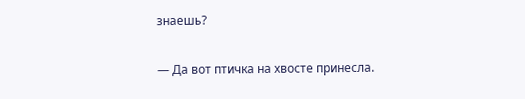знаешь?

— Да вот птичка на хвосте принесла.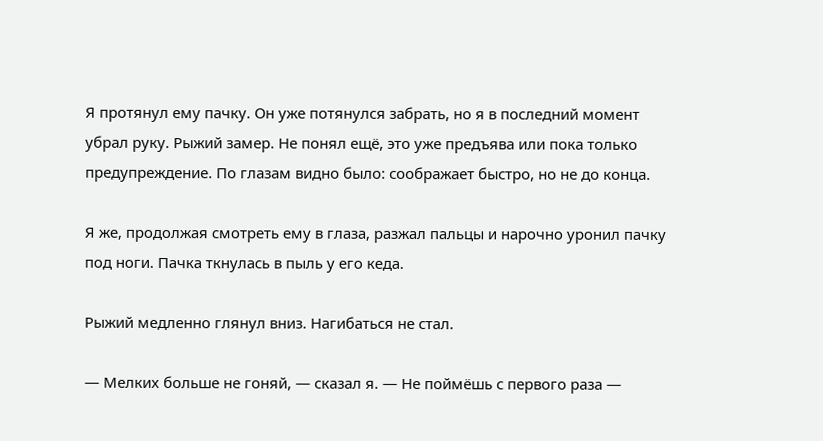Я протянул ему пачку. Он уже потянулся забрать, но я в последний момент убрал руку. Рыжий замер. Не понял ещё, это уже предъява или пока только предупреждение. По глазам видно было: соображает быстро, но не до конца.

Я же, продолжая смотреть ему в глаза, разжал пальцы и нарочно уронил пачку под ноги. Пачка ткнулась в пыль у его кеда.

Рыжий медленно глянул вниз. Нагибаться не стал.

— Мелких больше не гоняй, — сказал я. — Не поймёшь с первого раза —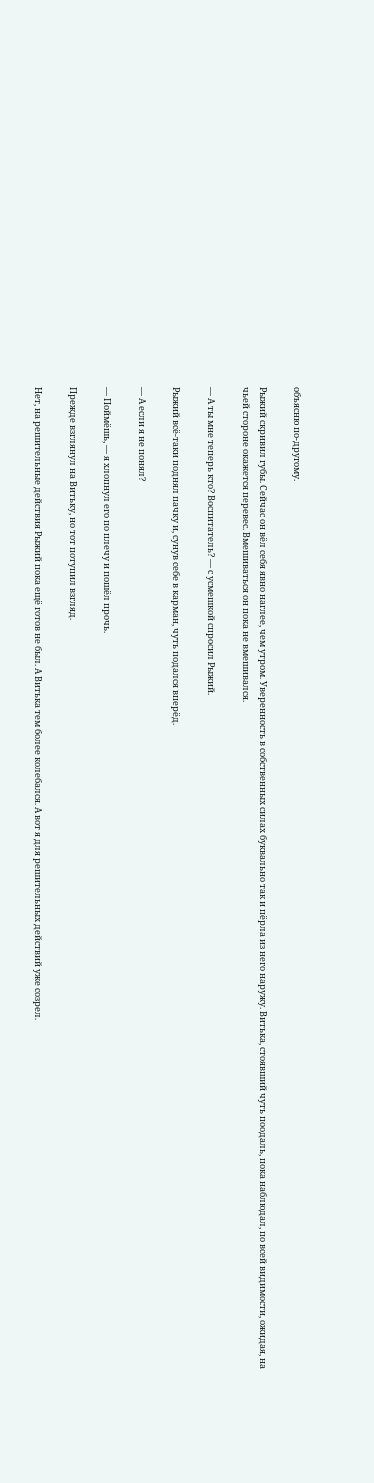объясню по-другому.

Рыжий скривил губы. Сейчас он вёл себя явно наглее, чем утром. Уверенность в собственных силах буквально так и пёрла из него наружу. Витька, стоявший чуть поодаль, пока наблюдал, по всей видимости, ожидая, на чьей стороне окажется перевес. Вмешиваться он пока не вмешивался.

— А ты мне теперь кто? Воспитатель? — с усмешкой спросил Рыжий.

Рыжий всё-таки поднял пачку и, сунув себе в карман, чуть подался вперёд.

— А если я не понял?

— Поймёшь, — я хлопнул его по плечу и пошёл прочь.

Прежде взглянул на Витьку, но тот потупил взгляд.

Нет, на решительные действия Рыжий пока ещё готов не был. А Витька тем более колебался. А вот я для решительных действий уже созрел.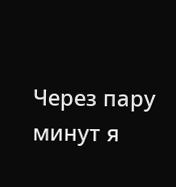Через пару минут я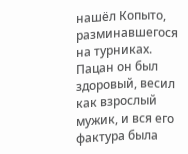нашёл Копыто, разминавшегося на турниках. Пацан он был здоровый, весил как взрослый мужик, и вся его фактура была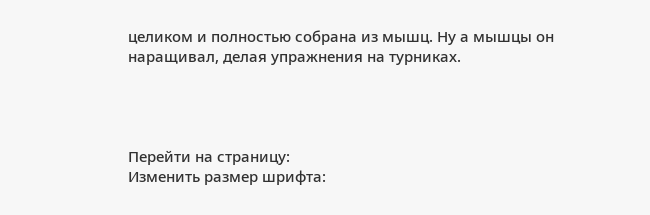целиком и полностью собрана из мышц. Ну а мышцы он наращивал, делая упражнения на турниках.




Перейти на страницу:
Изменить размер шрифта: